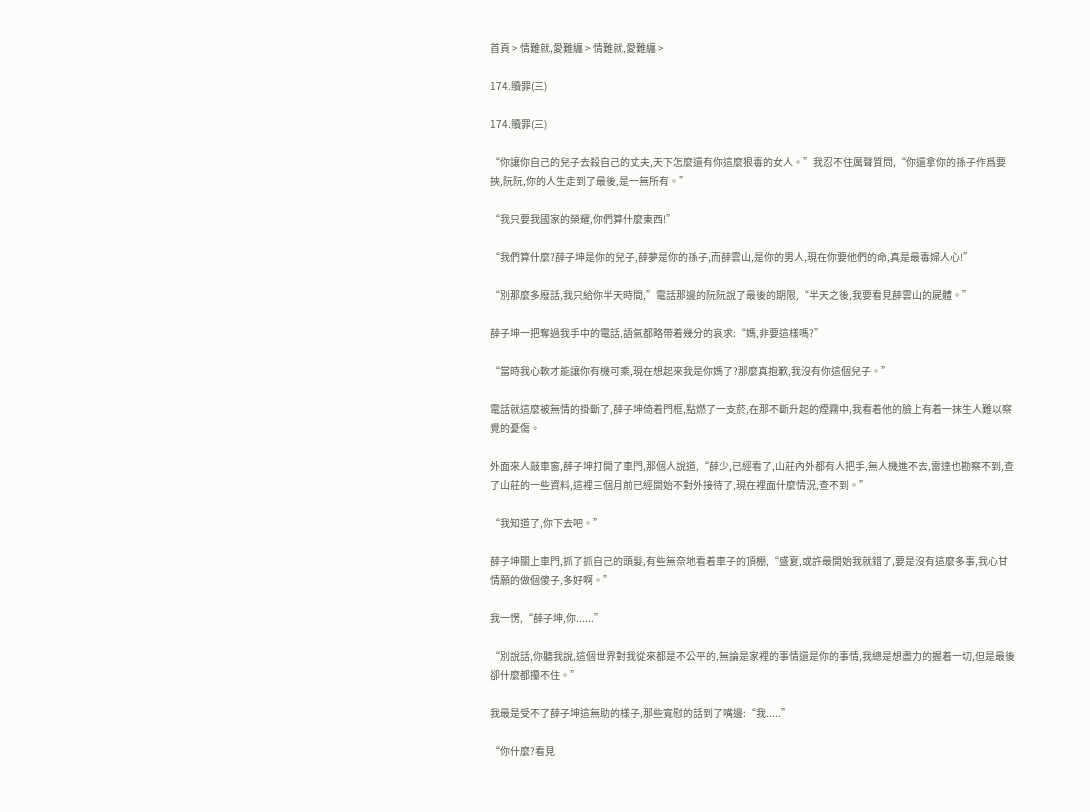首頁 > 情難就,愛難纏 > 情難就,愛難纏 >

174.贖罪(三)

174.贖罪(三)

“你讓你自己的兒子去殺自己的丈夫,天下怎麼還有你這麼狠毒的女人。”我忍不住厲聲質問,“你還拿你的孫子作爲要挾,阮阮,你的人生走到了最後,是一無所有。”

“我只要我國家的榮耀,你們算什麼東西!”

“我們算什麼?薛子坤是你的兒子,薛夢是你的孫子,而薛雲山,是你的男人,現在你要他們的命,真是最毒婦人心!”

“別那麼多廢話,我只給你半天時間,”電話那邊的阮阮說了最後的期限,“半天之後,我要看見薛雲山的屍體。”

薛子坤一把奪過我手中的電話,語氣都略帶着幾分的哀求:“媽,非要這樣嗎?”

“當時我心軟才能讓你有機可乘,現在想起來我是你媽了?那麼真抱歉,我沒有你這個兒子。”

電話就這麼被無情的掛斷了,薛子坤倚着門框,點燃了一支菸,在那不斷升起的煙霧中,我看着他的臉上有着一抹生人難以察覺的憂傷。

外面來人敲車窗,薛子坤打開了車門,那個人說道,“薛少,已經看了,山莊內外都有人把手,無人機進不去,雷達也勘察不到,查了山莊的一些資料,這裡三個月前已經開始不對外接待了,現在裡面什麼情況,查不到。”

“我知道了,你下去吧。”

薛子坤關上車門,抓了抓自己的頭髮,有些無奈地看着車子的頂棚,“盛夏,或許最開始我就錯了,要是沒有這麼多事,我心甘情願的做個傻子,多好啊。”

我一愣,“薛子坤,你......”

“別說話,你聽我說,這個世界對我從來都是不公平的,無論是家裡的事情還是你的事情,我總是想盡力的握着一切,但是最後卻什麼都攥不住。”

我最是受不了薛子坤這無助的樣子,那些寬慰的話到了嘴邊:“我.....”

“你什麼?看見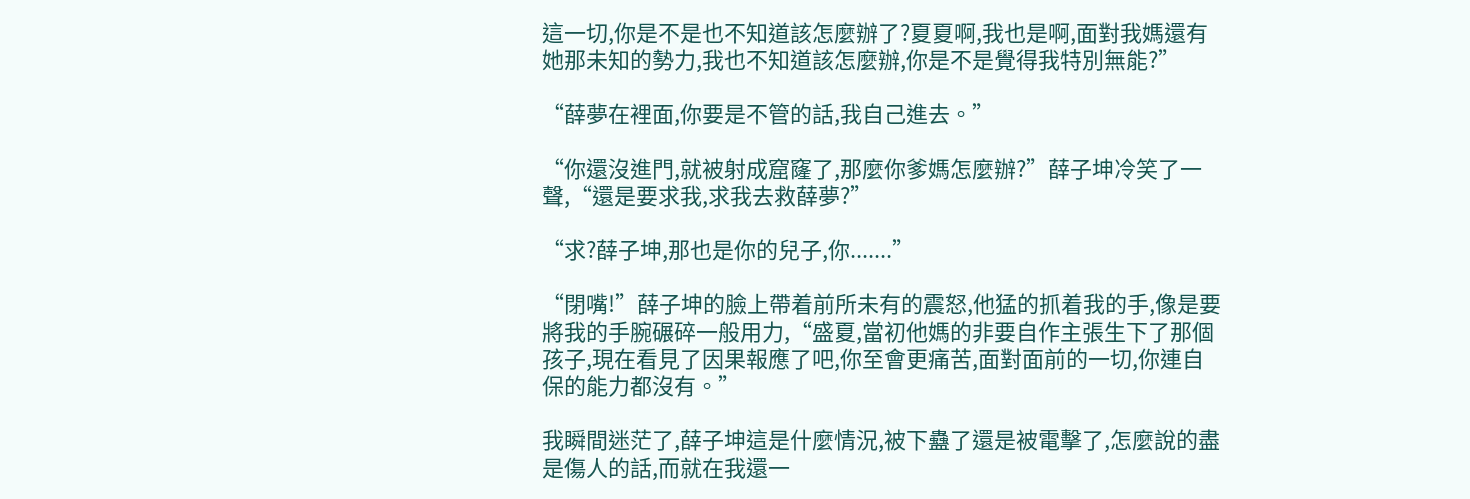這一切,你是不是也不知道該怎麼辦了?夏夏啊,我也是啊,面對我媽還有她那未知的勢力,我也不知道該怎麼辦,你是不是覺得我特別無能?”

“薛夢在裡面,你要是不管的話,我自己進去。”

“你還沒進門,就被射成窟窿了,那麼你爹媽怎麼辦?”薛子坤冷笑了一聲,“還是要求我,求我去救薛夢?”

“求?薛子坤,那也是你的兒子,你.......”

“閉嘴!”薛子坤的臉上帶着前所未有的震怒,他猛的抓着我的手,像是要將我的手腕碾碎一般用力,“盛夏,當初他媽的非要自作主張生下了那個孩子,現在看見了因果報應了吧,你至會更痛苦,面對面前的一切,你連自保的能力都沒有。”

我瞬間迷茫了,薛子坤這是什麼情況,被下蠱了還是被電擊了,怎麼說的盡是傷人的話,而就在我還一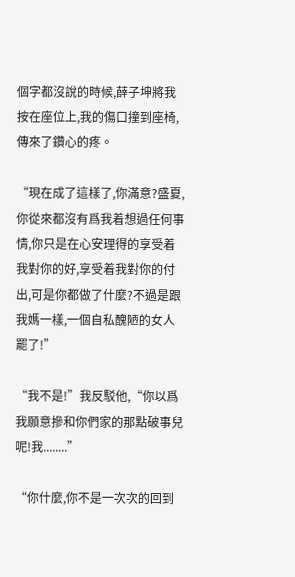個字都沒說的時候,薛子坤將我按在座位上,我的傷口撞到座椅,傳來了鑽心的疼。

“現在成了這樣了,你滿意?盛夏,你從來都沒有爲我着想過任何事情,你只是在心安理得的享受着我對你的好,享受着我對你的付出,可是你都做了什麼?不過是跟我媽一樣,一個自私醜陋的女人罷了!”

“我不是!”我反駁他,“你以爲我願意摻和你們家的那點破事兒呢!我........”

“你什麼,你不是一次次的回到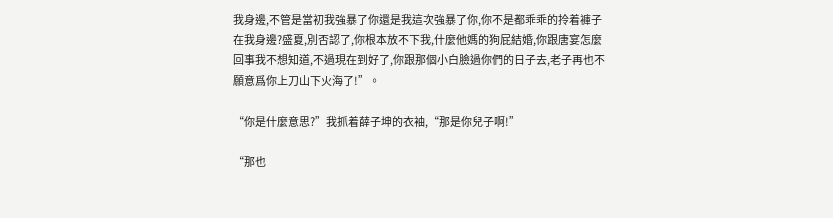我身邊,不管是當初我強暴了你還是我這次強暴了你,你不是都乖乖的拎着褲子在我身邊?盛夏,別否認了,你根本放不下我,什麼他媽的狗屁結婚,你跟唐宴怎麼回事我不想知道,不過現在到好了,你跟那個小白臉過你們的日子去,老子再也不願意爲你上刀山下火海了!”。

“你是什麼意思?”我抓着薛子坤的衣袖,“那是你兒子啊!”

“那也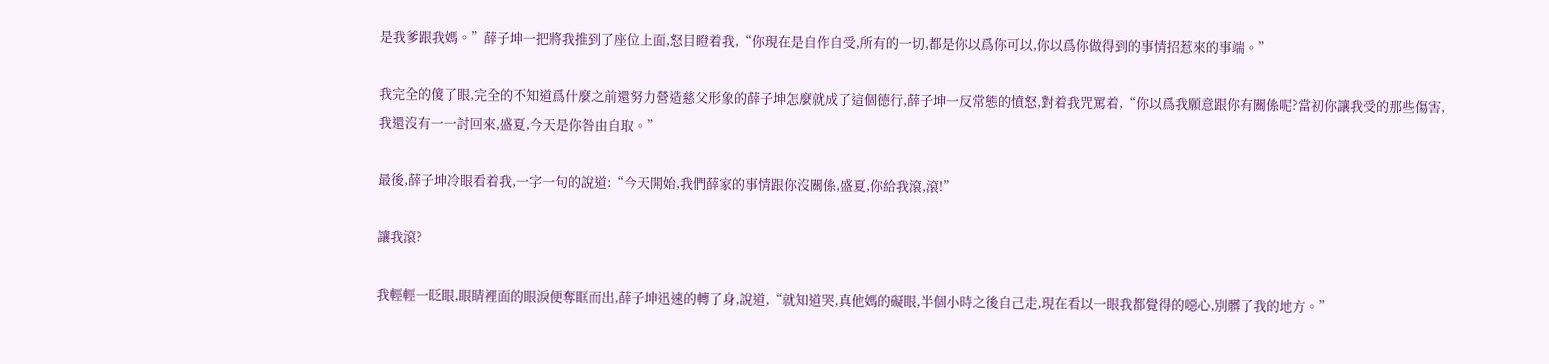是我爹跟我媽。”薛子坤一把將我推到了座位上面,怒目瞪着我,“你現在是自作自受,所有的一切,都是你以爲你可以,你以爲你做得到的事情招惹來的事端。”

我完全的傻了眼,完全的不知道爲什麼之前還努力營造慈父形象的薛子坤怎麼就成了這個德行,薛子坤一反常態的憤怒,對着我咒罵着,“你以爲我願意跟你有關係呢?當初你讓我受的那些傷害,我還沒有一一討回來,盛夏,今天是你咎由自取。”

最後,薛子坤冷眼看着我,一字一句的說道:“今天開始,我們薛家的事情跟你沒關係,盛夏,你給我滾,滾!”

讓我滾?

我輕輕一眨眼,眼睛裡面的眼淚便奪眶而出,薛子坤迅速的轉了身,說道,“就知道哭,真他媽的礙眼,半個小時之後自己走,現在看以一眼我都覺得的噁心,別髒了我的地方。”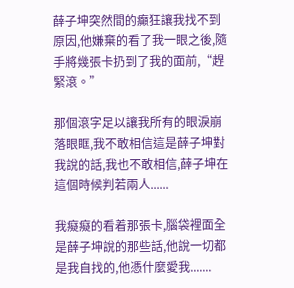薛子坤突然間的癲狂讓我找不到原因,他嫌棄的看了我一眼之後,隨手將幾張卡扔到了我的面前,“趕緊滾。”

那個滾字足以讓我所有的眼淚崩落眼眶,我不敢相信這是薛子坤對我說的話,我也不敢相信,薛子坤在這個時候判若兩人......

我癡癡的看着那張卡,腦袋裡面全是薛子坤說的那些話,他說一切都是我自找的,他憑什麼愛我.......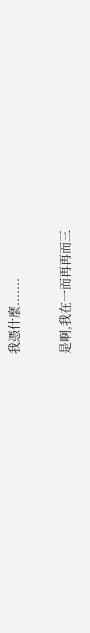我憑什麼.......

是啊,我在一而再再而三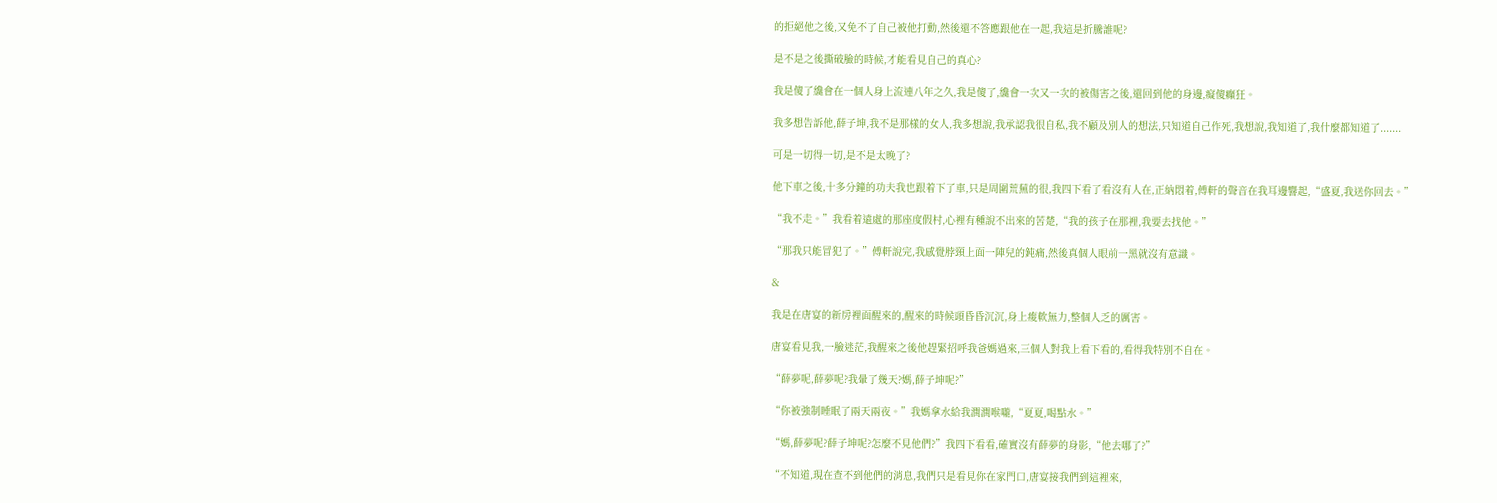的拒絕他之後,又免不了自己被他打動,然後還不答應跟他在一起,我這是折騰誰呢?

是不是之後撕破臉的時候,才能看見自己的真心?

我是傻了纔會在一個人身上流連八年之久,我是傻了,纔會一次又一次的被傷害之後,還回到他的身邊,癡傻癲狂。

我多想告訴他,薛子坤,我不是那樣的女人,我多想說,我承認我很自私,我不顧及別人的想法,只知道自己作死,我想說,我知道了,我什麼都知道了.......

可是一切得一切,是不是太晚了?

他下車之後,十多分鐘的功夫我也跟着下了車,只是周圍荒蕪的很,我四下看了看沒有人在,正納悶着,傅軒的聲音在我耳邊響起,“盛夏,我送你回去。”

“我不走。”我看着遠處的那座度假村,心裡有種說不出來的苦楚,“我的孩子在那裡,我要去找他。”

“那我只能冒犯了。”傅軒說完,我感覺脖頸上面一陣兒的鈍痛,然後真個人眼前一黑就沒有意識。

&

我是在唐宴的新房裡面醒來的,醒來的時候頭昏昏沉沉,身上痠軟無力,整個人乏的厲害。

唐宴看見我,一臉迷茫,我醒來之後他趕緊招呼我爸媽過來,三個人對我上看下看的,看得我特別不自在。

“薛夢呢,薛夢呢?我暈了幾天?媽,薛子坤呢?”

“你被強制睡眠了兩天兩夜。”我媽拿水給我潤潤喉嚨,“夏夏,喝點水。”

“媽,薛夢呢?薛子坤呢?怎麼不見他們?”我四下看看,確實沒有薛夢的身影,“他去哪了?”

“不知道,現在查不到他們的消息,我們只是看見你在家門口,唐宴接我們到這裡來,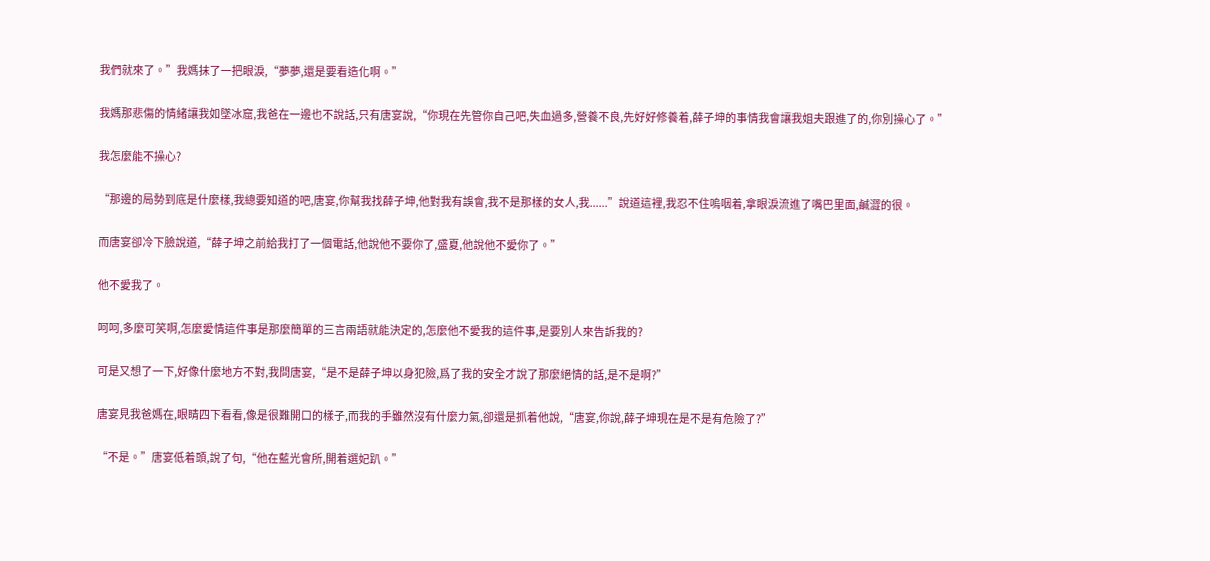我們就來了。”我媽抹了一把眼淚,“夢夢,還是要看造化啊。”

我媽那悲傷的情緒讓我如墜冰窟,我爸在一邊也不說話,只有唐宴說,“你現在先管你自己吧,失血過多,營養不良,先好好修養着,薛子坤的事情我會讓我姐夫跟進了的,你別操心了。”

我怎麼能不操心?

“那邊的局勢到底是什麼樣,我總要知道的吧,唐宴,你幫我找薛子坤,他對我有誤會,我不是那樣的女人,我......”說道這裡,我忍不住嗚咽着,拿眼淚流進了嘴巴里面,鹹澀的很。

而唐宴卻冷下臉說道,“薛子坤之前給我打了一個電話,他說他不要你了,盛夏,他說他不愛你了。”

他不愛我了。

呵呵,多麼可笑啊,怎麼愛情這件事是那麼簡單的三言兩語就能決定的,怎麼他不愛我的這件事,是要別人來告訴我的?

可是又想了一下,好像什麼地方不對,我問唐宴,“是不是薛子坤以身犯險,爲了我的安全才說了那麼絕情的話,是不是啊?”

唐宴見我爸媽在,眼睛四下看看,像是很難開口的樣子,而我的手雖然沒有什麼力氣,卻還是抓着他說,“唐宴,你說,薛子坤現在是不是有危險了?”

“不是。”唐宴低着頭,說了句,“他在藍光會所,開着選妃趴。”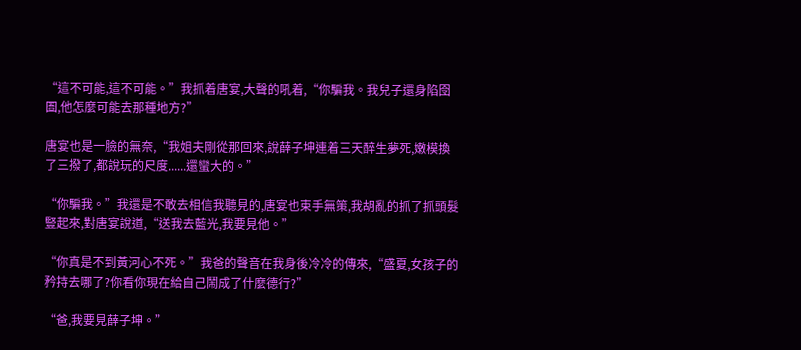“這不可能,這不可能。”我抓着唐宴,大聲的吼着,“你騙我。我兒子還身陷囹圄,他怎麼可能去那種地方?”

唐宴也是一臉的無奈,“我姐夫剛從那回來,說薛子坤連着三天醉生夢死,嫩模換了三撥了,都說玩的尺度......還蠻大的。”

“你騙我。”我還是不敢去相信我聽見的,唐宴也束手無策,我胡亂的抓了抓頭髮豎起來,對唐宴說道,“送我去藍光,我要見他。”

“你真是不到黃河心不死。”我爸的聲音在我身後冷冷的傳來,“盛夏,女孩子的矜持去哪了?你看你現在給自己鬧成了什麼德行?”

“爸,我要見薛子坤。”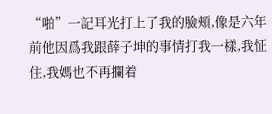“啪”一記耳光打上了我的臉頰,像是六年前他因爲我跟薛子坤的事情打我一樣,我怔住,我媽也不再攔着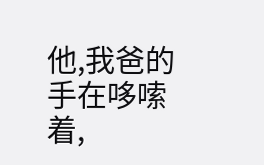他,我爸的手在哆嗦着,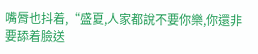嘴脣也抖着,“盛夏,人家都說不要你樂,你還非要舔着臉送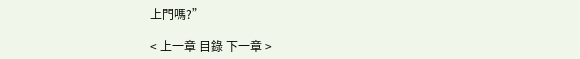上門嗎?”

< 上一章 目錄 下一章 >